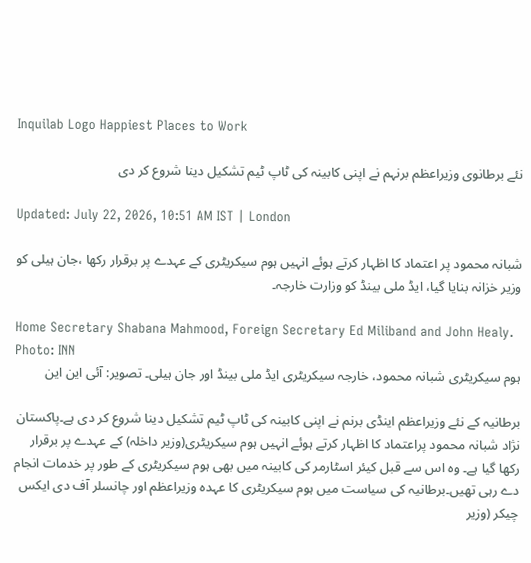Inquilab Logo Happiest Places to Work

نئے برطانوی وزیراعظم برنہم نے اپنی کابینہ کی ٹاپ ٹیم تشکیل دینا شروع کر دی

Updated: July 22, 2026, 10:51 AM IST | London

شبانہ محمود پر اعتماد کا اظہار کرتے ہوئے انہیں ہوم سیکریٹری کے عہدے پر برقرار رکھا ،جان ہیلی کو وزیر خزانہ بنایا گیا، ایڈ ملی بینڈ کو وزارت خارجہ۔

Home Secretary Shabana Mahmood, Foreign Secretary Ed Miliband and John Healy. Photo: INN
ہوم سیکریٹری شبانہ محمود، خارجہ سیکریٹری ایڈ ملی بینڈ اور جان ہیلی۔ تصویر: آئی این این

برطانیہ کے نئے وزیراعظم اینڈی برنم نے اپنی کابینہ کی ٹاپ ٹیم تشکیل دینا شروع کر دی ہے۔پاکستان نژاد شبانہ محمود پراعتماد کا اظہار کرتے ہوئے انہیں ہوم سیکریٹری(وزیر داخلہ) کے عہدے پر برقرار رکھا گیا ہے۔ وہ اس سے قبل کیئر اسٹارمر کی کابینہ میں بھی ہوم سیکریٹری کے طور پر خدمات انجام دے رہی تھیں۔برطانیہ کی سیاست میں ہوم سیکریٹری کا عہدہ وزیراعظم اور چانسلر آف دی ایکس چیکر (وزیر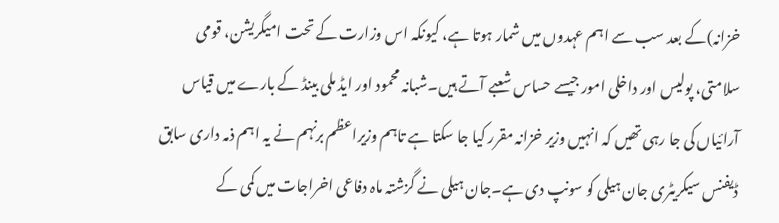خزانہ)کے بعد سب سے اہم عہدوں میں شمار ہوتا ہے، کیونکہ اس وزارت کے تحت امیگریشن، قومی سلامتی، پولیس اور داخلی امور جیسے حساس شعبے آتے ہیں۔شبانہ محمود اور ایڈ ملی بینڈ کے بارے میں قیاس آرائیاں کی جا رہی تھیں کہ انہیں وزیر خزانہ مقرر کیا جا سکتا ہے تاہم وزیراعظم برنہم نے یہ اہم ذمہ داری سابق ڈیفنس سیکریٹری جان ہیلی کو سونپ دی ہے۔جان ہیلی نے گزشتہ ماہ دفاعی اخراجات میں کمی کے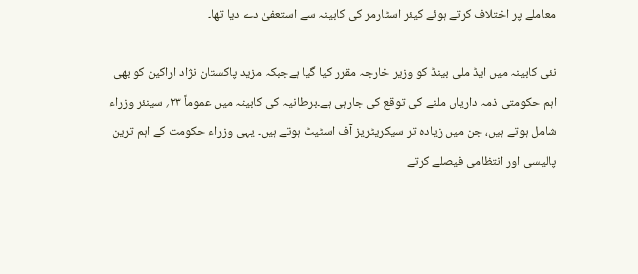معاملے پر اختلاف کرتے ہوئے کیئر اسٹارمر کی کابینہ سے استعفیٰ دے دیا تھا۔

نئی کابینہ میں ایڈ ملی بینڈ کو وزیر خارجہ مقرر کیا گیا ہےجبکہ مزید پاکستان نژاد اراکین کو بھی اہم حکومتی ذمہ داریاں ملنے کی توقع کی جارہی ہے۔برطانیہ کی کابینہ میں عموماً ۲۳؍ سینئر وزراء شامل ہوتے ہیں، جن میں زیادہ تر سیکریٹریز آف اسٹیٹ ہوتے ہیں۔ یہی وزراء حکومت کے اہم ترین پالیسی اور انتظامی فیصلے کرتے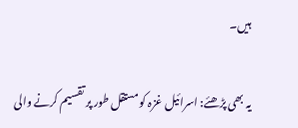ہیں۔

یہ بھی پڑھئے: اسرائیل غزہ کو مستقل طور پر تقسیم کرنے والی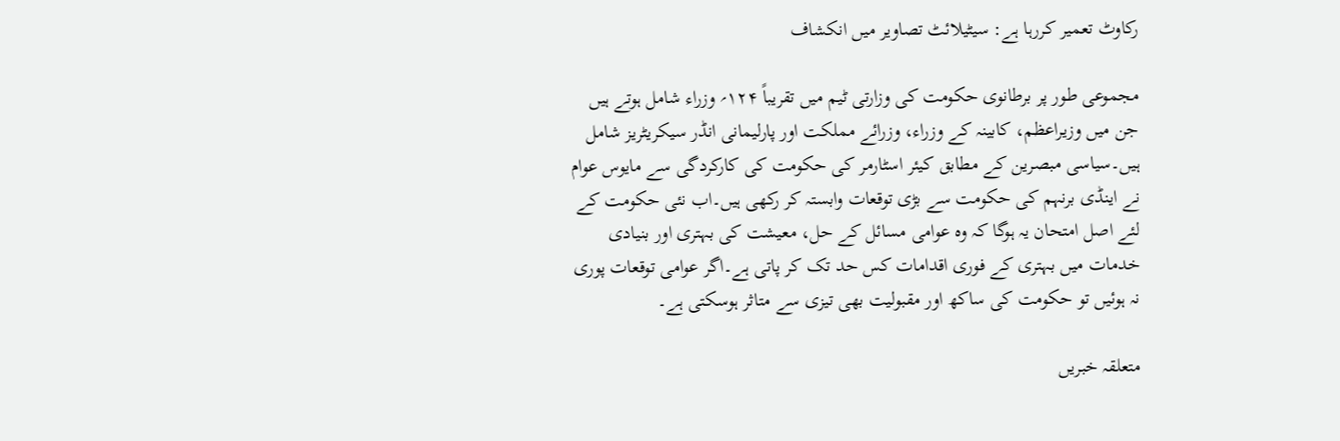رکاوٹ تعمیر کررہا ہے: سیٹیلائٹ تصاویر میں انکشاف

مجموعی طور پر برطانوی حکومت کی وزارتی ٹیم میں تقریباً ۱۲۴؍ وزراء شامل ہوتے ہیں جن میں وزیراعظم، کابینہ کے وزراء، وزرائے مملکت اور پارلیمانی انڈر سیکریٹریز شامل ہیں۔سیاسی مبصرین کے مطابق کیئر اسٹارمر کی حکومت کی کارکردگی سے مایوس عوام نے اینڈی برنہم کی حکومت سے بڑی توقعات وابستہ کر رکھی ہیں۔اب نئی حکومت کے  لئے اصل امتحان یہ ہوگا کہ وہ عوامی مسائل کے حل، معیشت کی بہتری اور بنیادی خدمات میں بہتری کے فوری اقدامات کس حد تک کر پاتی ہے۔اگر عوامی توقعات پوری نہ ہوئیں تو حکومت کی ساکھ اور مقبولیت بھی تیزی سے متاثر ہوسکتی ہے۔

متعلقہ خبریں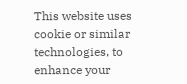This website uses cookie or similar technologies, to enhance your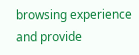browsing experience and provide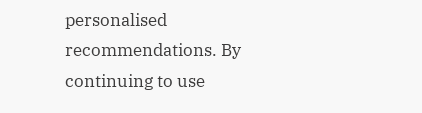personalised recommendations. By continuing to use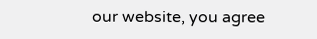our website, you agree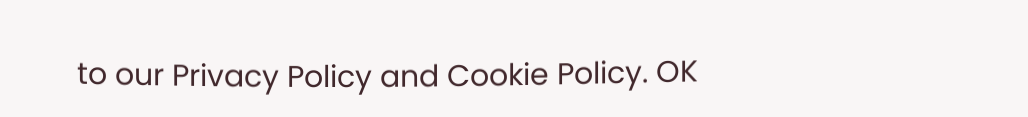to our Privacy Policy and Cookie Policy. OK